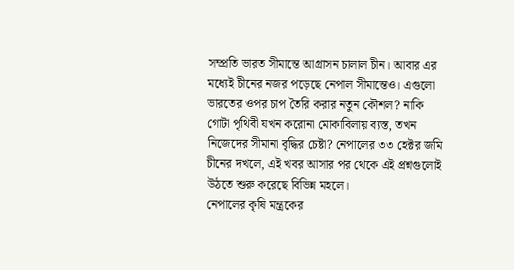সম্প্রতি ভারত সীমান্তে আগ্রাসন চালাল চীন। আবার এর মধ্যেই চীনের নজর পড়েছে নেপাল সীমান্তেও। এগুলো ভারতের ওপর চাপ তৈরি করার নতুন কৌশল? নাকি গোটা পৃথিবী যখন করোনা মোকাবিলায় ব্যস্ত, তখন নিজেদের সীমানা বৃদ্ধির চেষ্টা? নেপালের ৩৩ হেক্টর জমি চীনের দখলে, এই খবর আসার পর থেকে এই প্রশ্নগুলোই উঠতে শুরু করেছে বিভিন্ন মহলে।
নেপালের কৃষি মন্ত্রকের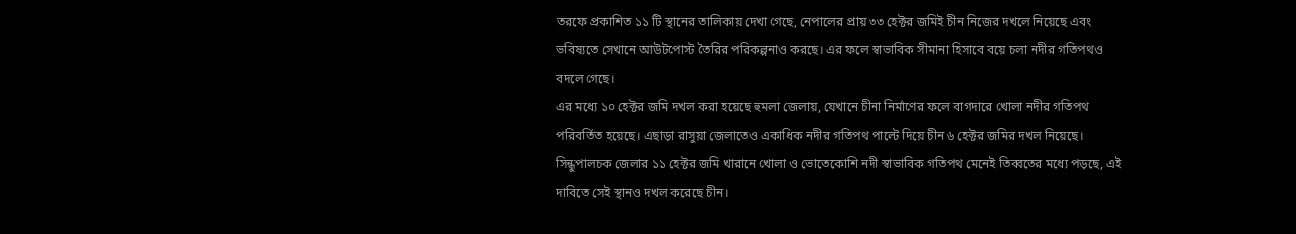তরফে প্রকাশিত ১১ টি স্থানের তালিকায় দেখা গেছে, নেপালের প্রায় ৩৩ হেক্টর জমিই চীন নিজের দখলে নিয়েছে এবং ভবিষ্যতে সেখানে আউটপোস্ট তৈরির পরিকল্পনাও করছে। এর ফলে স্বাভাবিক সীমানা হিসাবে বয়ে চলা নদীর গতিপথও বদলে গেছে।
এর মধ্যে ১০ হেক্টর জমি দখল করা হয়েছে হুমলা জেলায়, যেখানে চীনা নির্মাণের ফলে বাগদারে খোলা নদীর গতিপথ পরিবর্তিত হয়েছে। এছাড়া রাসুয়া জেলাতেও একাধিক নদীর গতিপথ পাল্টে দিয়ে চীন ৬ হেক্টর জমির দখল নিয়েছে। সিন্ধুপালচক জেলার ১১ হেক্টর জমি খারানে খোলা ও ভোতেকোশি নদী স্বাভাবিক গতিপথ মেনেই তিব্বতের মধ্যে পড়ছে, এই দাবিতে সেই স্থানও দখল করেছে চীন।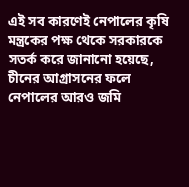এই সব কারণেই নেপালের কৃষি মন্ত্রকের পক্ষ থেকে সরকারকে সতর্ক করে জানানো হয়েছে, চীনের আগ্রাসনের ফলে নেপালের আরও জমি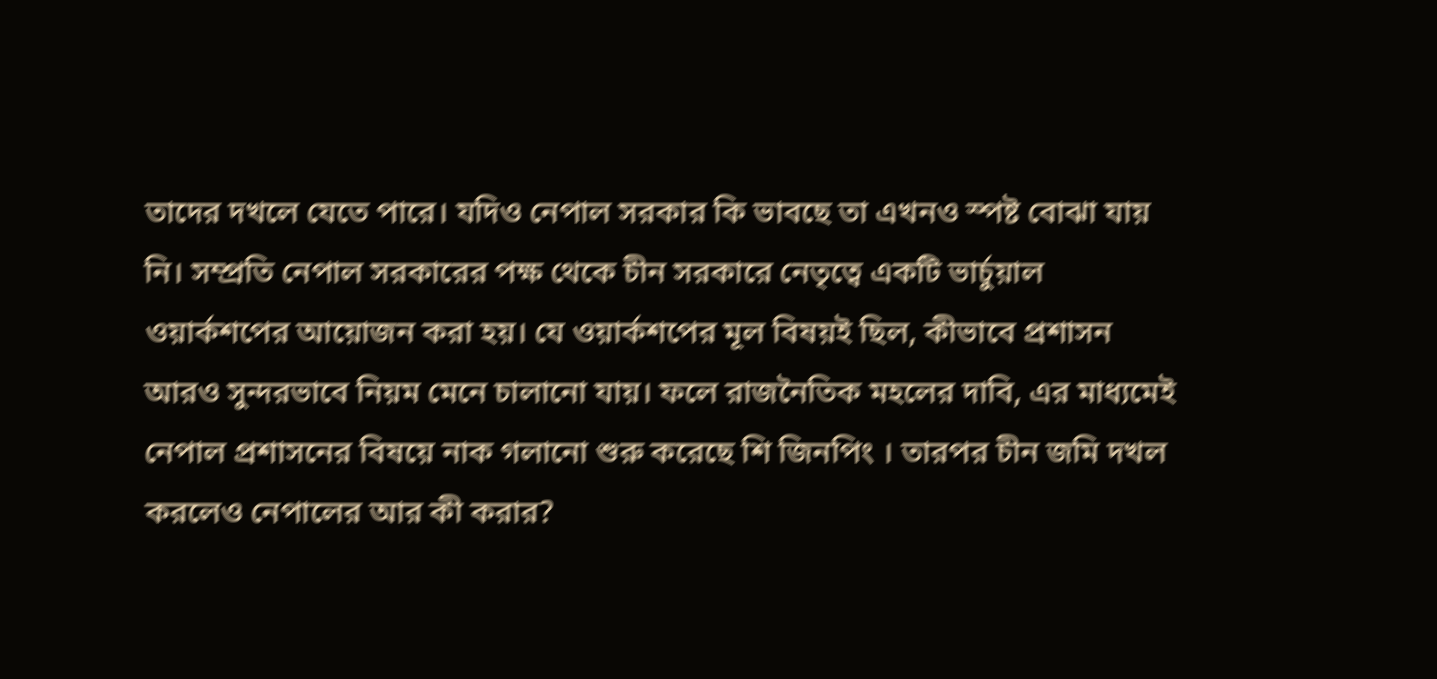তাদের দখলে যেতে পারে। যদিও নেপাল সরকার কি ভাবছে তা এখনও স্পষ্ট বোঝা যায় নি। সম্প্রতি নেপাল সরকারের পক্ষ থেকে চীন সরকারে নেতৃত্বে একটি ভার্চুয়াল ওয়ার্কশপের আয়োজন করা হয়। যে ওয়ার্কশপের মূল বিষয়ই ছিল, কীভাবে প্রশাসন আরও সুন্দরভাবে নিয়ম মেনে চালানো যায়। ফলে রাজনৈতিক মহলের দাবি, এর মাধ্যমেই নেপাল প্রশাসনের বিষয়ে নাক গলানো শুরু করেছে শি জিনপিং । তারপর চীন জমি দখল করলেও নেপালের আর কী করার?